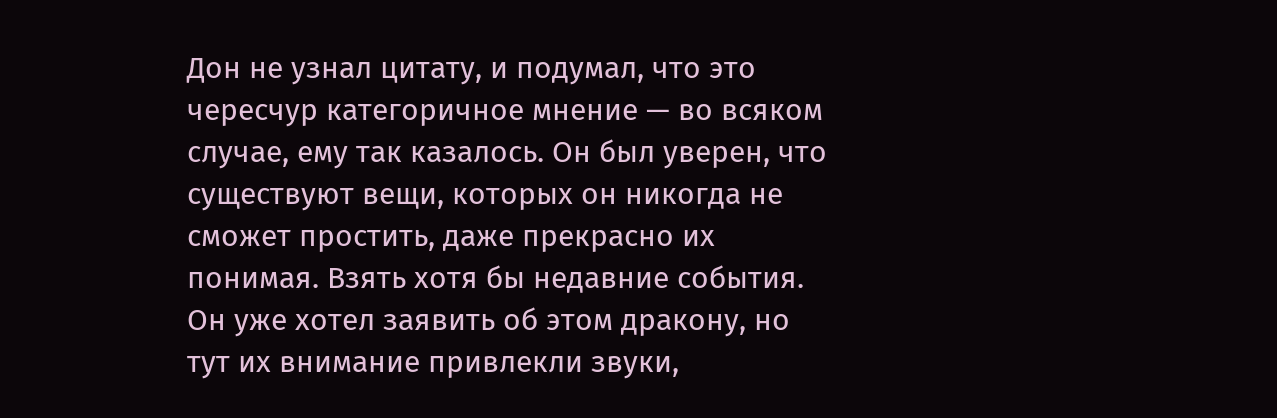Дон не узнал цитату, и подумал, что это чересчур категоричное мнение — во всяком случае, ему так казалось. Он был уверен, что существуют вещи, которых он никогда не сможет простить, даже прекрасно их понимая. Взять хотя бы недавние события. Он уже хотел заявить об этом дракону, но тут их внимание привлекли звуки,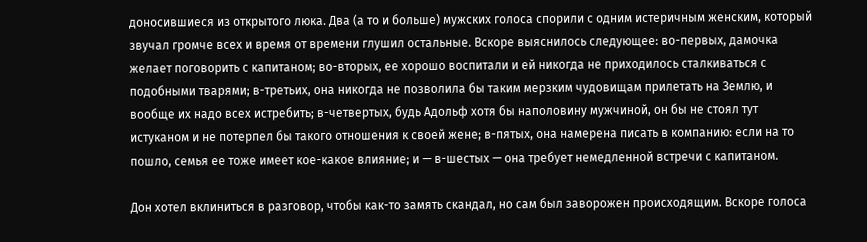доносившиеся из открытого люка. Два (а то и больше) мужских голоса спорили с одним истеричным женским, который звучал громче всех и время от времени глушил остальные. Вскоре выяснилось следующее: во-первых, дамочка желает поговорить с капитаном; во-вторых, ее хорошо воспитали и ей никогда не приходилось сталкиваться с подобными тварями; в-третьих, она никогда не позволила бы таким мерзким чудовищам прилетать на Землю, и вообще их надо всех истребить; в-четвертых, будь Адольф хотя бы наполовину мужчиной, он бы не стоял тут истуканом и не потерпел бы такого отношения к своей жене; в-пятых, она намерена писать в компанию: если на то пошло, семья ее тоже имеет кое-какое влияние; и — в-шестых — она требует немедленной встречи с капитаном.

Дон хотел вклиниться в разговор, чтобы как-то замять скандал, но сам был заворожен происходящим. Вскоре голоса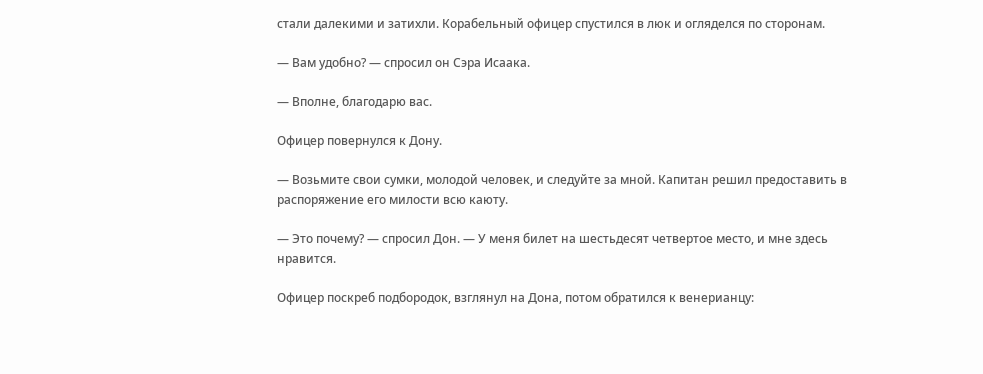стали далекими и затихли. Корабельный офицер спустился в люк и огляделся по сторонам.

— Вам удобно? — спросил он Сэра Исаака.

— Вполне, благодарю вас.

Офицер повернулся к Дону.

— Возьмите свои сумки, молодой человек, и следуйте за мной. Капитан решил предоставить в распоряжение его милости всю каюту.

— Это почему? — спросил Дон. — У меня билет на шестьдесят четвертое место, и мне здесь нравится.

Офицер поскреб подбородок, взглянул на Дона, потом обратился к венерианцу: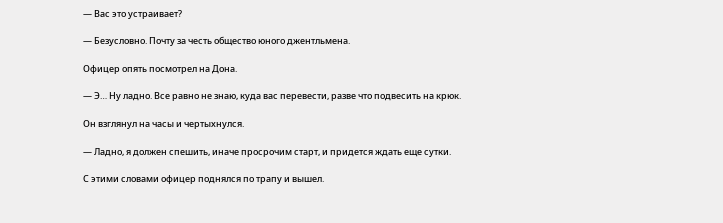— Вас это устраивает?

— Безусловно. Почту за честь общество юного джентльмена.

Офицер опять посмотрел на Дона.

— Э… Ну ладно. Все равно не знаю, куда вас перевести, разве что подвесить на крюк.

Он взглянул на часы и чертыхнулся.

— Ладно, я должен спешить, иначе просрочим старт, и придется ждать еще сутки.

С этими словами офицер поднялся по трапу и вышел.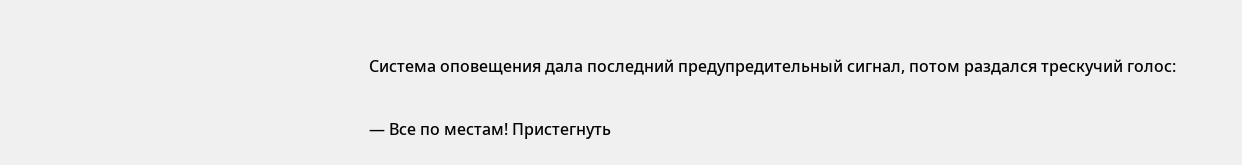Система оповещения дала последний предупредительный сигнал, потом раздался трескучий голос:

— Все по местам! Пристегнуть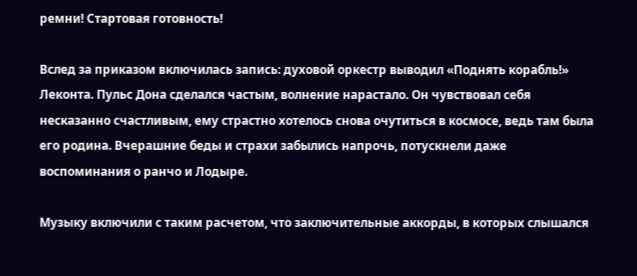ремни! Стартовая готовность!

Вслед за приказом включилась запись: духовой оркестр выводил «Поднять корабль!» Леконта. Пульс Дона сделался частым, волнение нарастало. Он чувствовал себя несказанно счастливым, ему страстно хотелось снова очутиться в космосе, ведь там была его родина. Вчерашние беды и страхи забылись напрочь, потускнели даже воспоминания о ранчо и Лодыре.

Музыку включили с таким расчетом, что заключительные аккорды, в которых слышался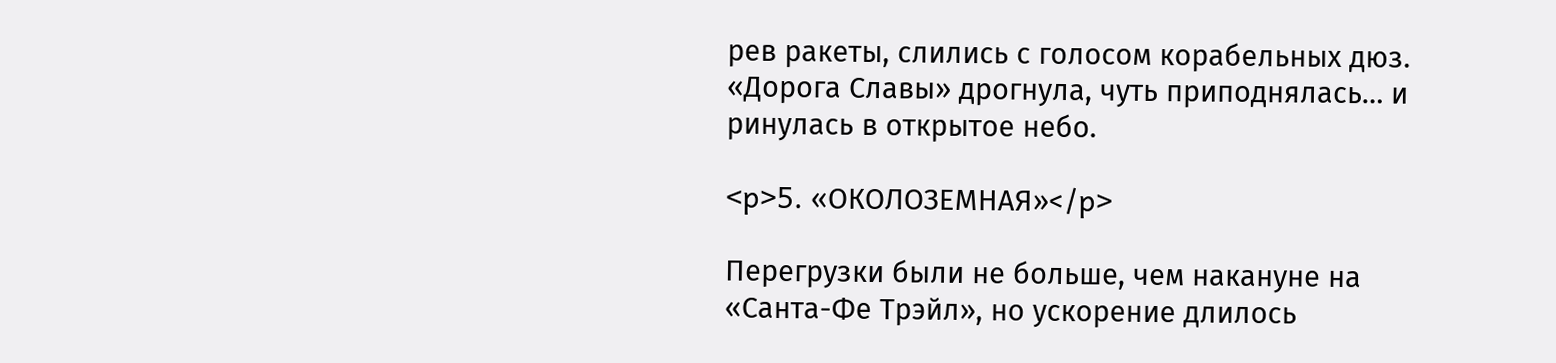рев ракеты, слились с голосом корабельных дюз. «Дорога Славы» дрогнула, чуть приподнялась… и ринулась в открытое небо.

<p>5. «ОКОЛОЗЕМНАЯ»</p>

Перегрузки были не больше, чем накануне на «Санта-Фе Трэйл», но ускорение длилось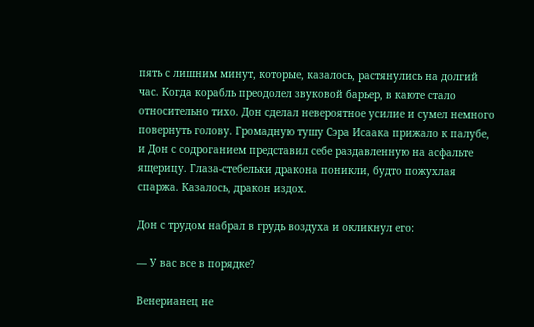пять с лишним минут, которые, казалось, растянулись на долгий час. Когда корабль преодолел звуковой барьер, в каюте стало относительно тихо. Дон сделал невероятное усилие и сумел немного повернуть голову. Громадную тушу Сэра Исаака прижало к палубе, и Дон с содроганием представил себе раздавленную на асфальте ящерицу. Глаза-стебельки дракона поникли, будто пожухлая спаржа. Казалось, дракон издох.

Дон с трудом набрал в грудь воздуха и окликнул его:

— У вас все в порядке?

Венерианец не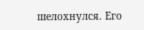шелохнулся. Его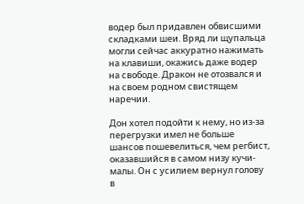водер был придавлен обвисшими складками шеи. Вряд ли щупальца могли сейчас аккуратно нажимать на клавиши, окажись даже водер на свободе. Дракон не отозвался и на своем родном свистящем наречии.

Дон хотел подойти к нему, но из-за перегрузки имел не больше шансов пошевелиться, чем регбист, оказавшийся в самом низу кучи-малы. Он с усилием вернул голову в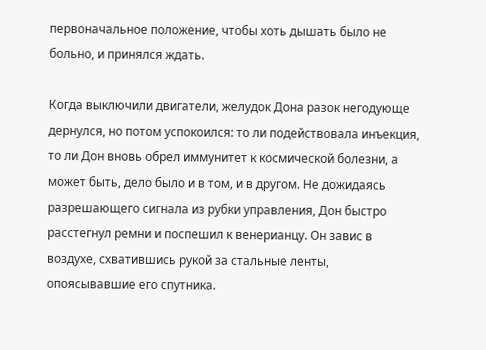первоначальное положение, чтобы хоть дышать было не больно, и принялся ждать.

Когда выключили двигатели, желудок Дона разок негодующе дернулся, но потом успокоился: то ли подействовала инъекция, то ли Дон вновь обрел иммунитет к космической болезни, а может быть, дело было и в том, и в другом. Не дожидаясь разрешающего сигнала из рубки управления, Дон быстро расстегнул ремни и поспешил к венерианцу. Он завис в воздухе, схватившись рукой за стальные ленты, опоясывавшие его спутника.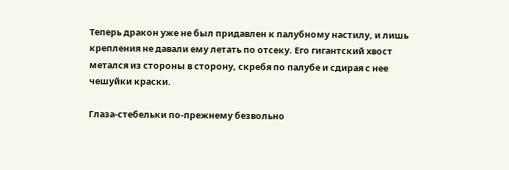Теперь дракон уже не был придавлен к палубному настилу, и лишь крепления не давали ему летать по отсеку. Его гигантский хвост метался из стороны в сторону, скребя по палубе и сдирая с нее чешуйки краски.

Глаза-стебельки по-прежнему безвольно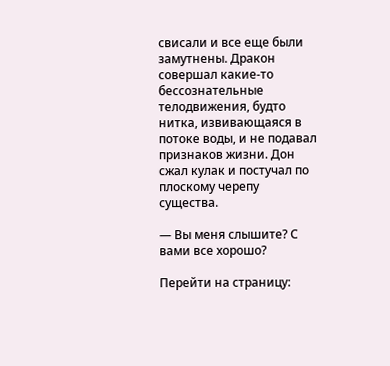свисали и все еще были замутнены. Дракон совершал какие-то бессознательные телодвижения, будто нитка, извивающаяся в потоке воды, и не подавал признаков жизни. Дон сжал кулак и постучал по плоскому черепу существа.

— Вы меня слышите? С вами все хорошо?

Перейти на страницу: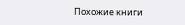Похожие книги